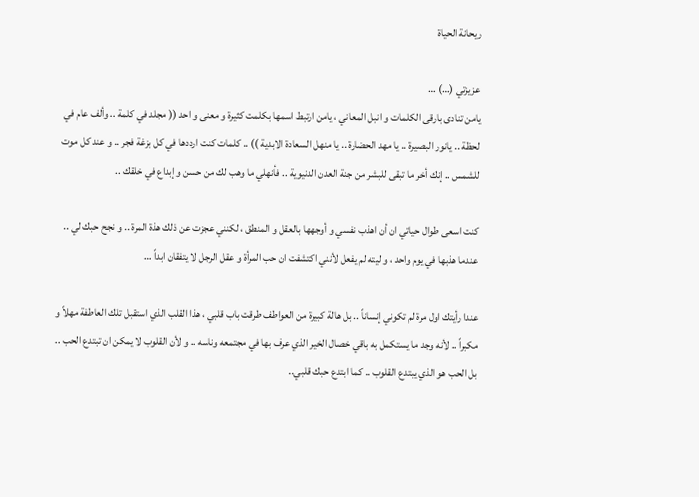ريحانة الحياة

عزيزتي (…) …
يامن تنادى بارقى الكلمات و انبل المعاني ، يامن ارتبط اسمها بكلمت كثيرة و معنى و احد (( مجلد في كلمة .. وألف عام في لحظة .. يانور البصيرة .. يا مهد الحضارة .. يا منهل السعادة الابدية )) .. كلمات كنت ارددها في كل بزغة فجر .. و عند كل موت للشمس .. إنك أخر ما تبقى للبشر من جنة العدن الدنيوية .. فأنهلي ما وهب لك من حسن و إبداع في خلقك ..

كنت اسعى طوال حياتي ان أن اهذب نفسي و أوجهها بالعقل و المنطق ، لكنني عجزت عن ذلك هذة المرة .. و نجح حبك لي .. عندما هذبها في يوم واحد ، و ليته لم يفعل لأنني اكتشفت ان حب المرأة و عقل الرجل لا يتفقان ابداً …

عندا رأيتك اول مرة لم تكوني إنساناً .. بل هالة كبيرة من العواطف طرقت باب قلبي ، هذا القلب الذي استقبل تلك العاطفة مهلاً و مكبراً .. لأنه وجد ما يستكمل به باقي خصال الخير الذي عرف بها في مجتمعه وناسه .. و لأن القلوب لا يمكن ان تبتدع الحب .. بل الحب هو الذي يبتدع القلوب .. كما ابتدع حبك قلبي..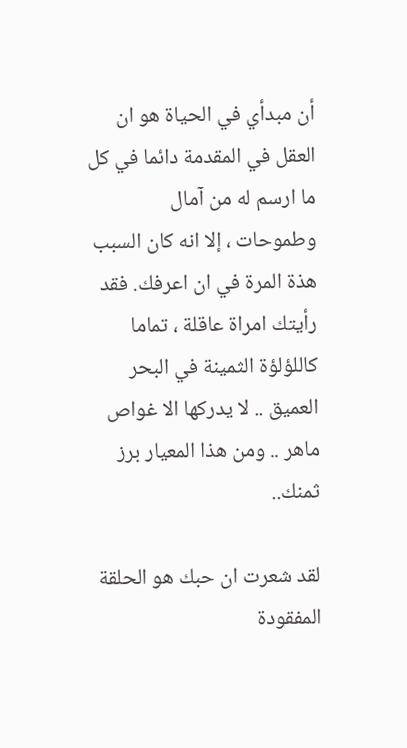أن مبدأي في الحياة هو ان العقل في المقدمة دائما في كل ما ارسم له من آمال وطموحات ، إلا انه كان السبب هذة المرة في ان اعرفك. فقد رأيتك امراة عاقلة ، تماما كاللؤلؤة الثمينة في البحر العميق .. لا يدركها الا غواص ماهر .. ومن هذا المعيار برز ثمنك..

لقد شعرت ان حبك هو الحلقة المفقودة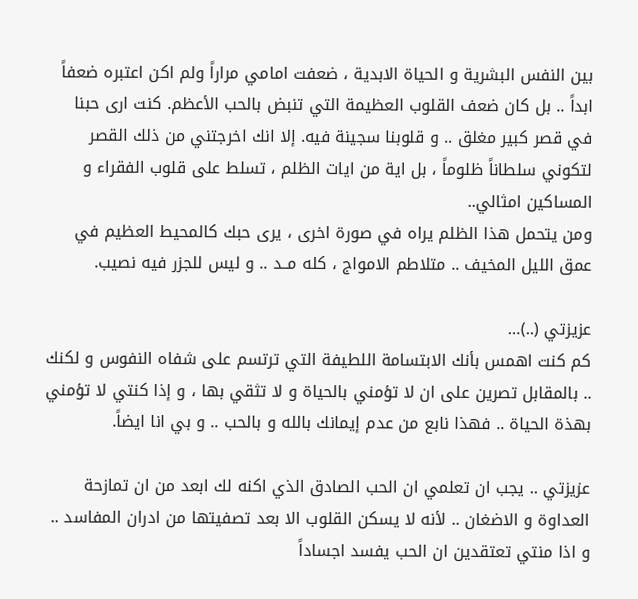بين النفس البشرية و الحياة الابدية ، ضعفت امامي مراراً ولم اكن اعتبره ضعفاً ابداً .. بل كان ضعف القلوب العظيمة التي تنبض بالحب الأعظم. كنت ارى حبنا في قصر كبير مغلق .. و قلوبنا سجينة فيه. إلا انك اخرجتني من ذلك القصر لتكوني سلطاناً ظلوماً ، بل اية من ايات الظلم ، تسلط على قلوب الفقراء و المساكين امثالي..
ومن يتحمل هذا الظلم يراه في صورة اخرى ، يرى حبك كالمحيط العظيم في عمق الليل المخيف .. متلاطم الامواج ، كله مــد .. و ليس للجزر فيه نصيب.

عزيزتي (..)…
كم كنت اهمس بأنك الابتسامة اللطيفة التي ترتسم على شفاه النفوس و لكنك .. بالمقابل تصرين على ان لا تؤمني بالحياة و لا تثقي بها ، و إذا كنتي لا تؤمني بهذة الحياة .. فهذا نابع من عدم إيمانك بالله و بالحب .. و بي انا ايضاً.

عزيزتي .. يجب ان تعلمي ان الحب الصادق الذي اكنه لك ابعد من ان تمازحة العداوة و الاضغان .. لأنه لا يسكن القلوب الا بعد تصفيتها من ادران المفاسد .. و اذا منتي تعتقدين ان الحب يفسد اجساداً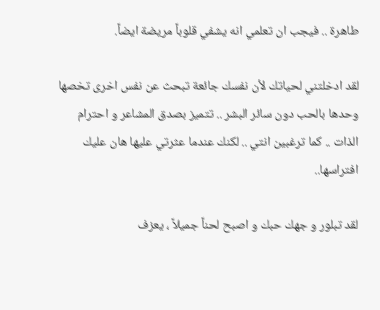طاهرة .. فيجب ان تعلمي انه يشفي قلوباً مريضة ايضاً.

لقد ادخلتني لحياتك لأن نفسك جائعة تبحث عن نفس اخرى تخصها وحدها بالحب دون سائر البشر .. تتميز بصدق المشاعر و احترام الذات .. كما ترغبين انتي .. لكنك عندما عثرتي عليها هان عليك افتراسها..

لقد تبلور و جهك حبك و اصبح لحناً جميلاً ، يعزف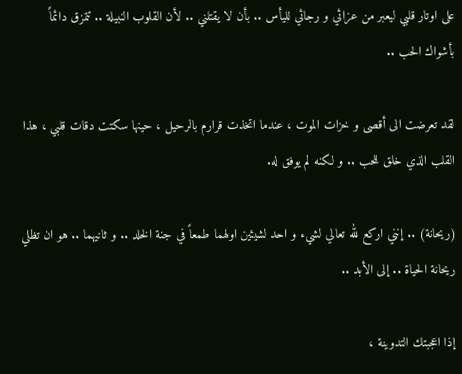على اوتار قلبي ليعبر من عزائي و رجائي لليأس .. بأن لا يقتلني .. لأن القلوب النبيلة .. تتمزق دائماً بأشواك الحب ..

لقد تعرضت الى أقصى و خزات الموت ، عندما اتخذت قرارم بالرحيل ، حينها سكتت دقات قلبي ، هذا القلب الذي خلق للحب .. و لكنه لم يوفق له.

(ريحانة) .. إنني اركع لله تعالي لشيء و احد لشيئين اولهما طمعاً في جنة الخلد .. و ثانيهما .. هو ان تظلي ريحانة الحياة .. إلى الأبد ..

إذا اعجبتك التدوينة ،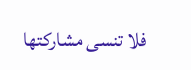فلا تنسى مشاركتها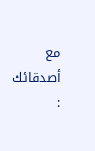مع أصدقائك :